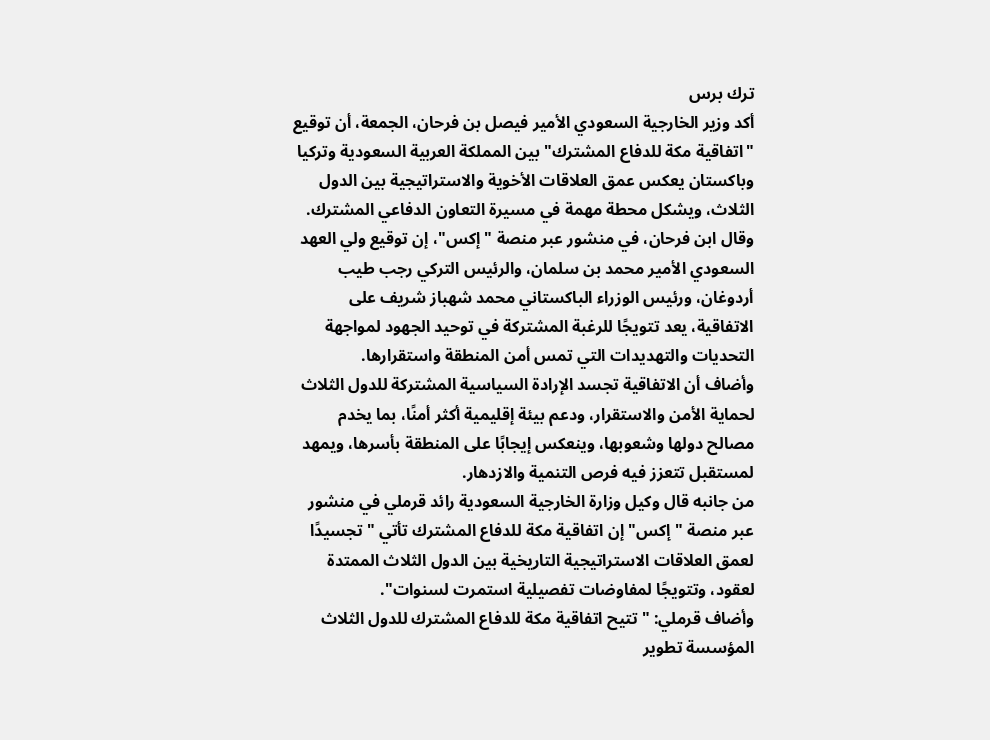ترك برس
أكد وزير الخارجية السعودي الأمير فيصل بن فرحان، الجمعة، أن توقيع "اتفاقية مكة للدفاع المشترك" بين المملكة العربية السعودية وتركيا وباكستان يعكس عمق العلاقات الأخوية والاستراتيجية بين الدول الثلاث، ويشكل محطة مهمة في مسيرة التعاون الدفاعي المشترك.
وقال ابن فرحان، في منشور عبر منصة "إكس"، إن توقيع ولي العهد السعودي الأمير محمد بن سلمان، والرئيس التركي رجب طيب أردوغان، ورئيس الوزراء الباكستاني محمد شهباز شريف على الاتفاقية، يعد تتويجًا للرغبة المشتركة في توحيد الجهود لمواجهة التحديات والتهديدات التي تمس أمن المنطقة واستقرارها.
وأضاف أن الاتفاقية تجسد الإرادة السياسية المشتركة للدول الثلاث لحماية الأمن والاستقرار، ودعم بيئة إقليمية أكثر أمنًا، بما يخدم مصالح دولها وشعوبها، وينعكس إيجابًا على المنطقة بأسرها، ويمهد لمستقبل تتعزز فيه فرص التنمية والازدهار.
من جانبه قال وكيل وزارة الخارجية السعودية رائد قرملي في منشور عبر منصة "إكس" إن اتفاقية مكة للدفاع المشترك تأتي "تجسيدًا لعمق العلاقات الاستراتيجية التاريخية بين الدول الثلاث الممتدة لعقود، وتتويجًا لمفاوضات تفصيلية استمرت لسنوات".
وأضاف قرملي: "تتيح اتفاقية مكة للدفاع المشترك للدول الثلاث المؤسسة تطوير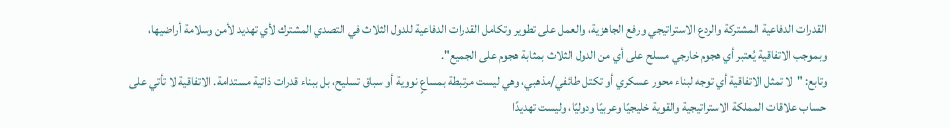القدرات الدفاعية المشتركة والردع الاستراتيجي ورفع الجاهزية، والعمل على تطوير وتكامل القدرات الدفاعية للدول الثلاث في التصدي المشترك لأي تهديد لأمن وسلامة أراضيها، وبموجب الاتفاقية يُعتبر أي هجوم خارجي مسلح على أي من الدول الثلاث بمثابة هجوم على الجميع".
وتابع: "لا تمثل الاتفاقية أي توجه لبناء محور عسكري أو تكتل طائفي/مذهبي، وهي ليست مرتبطة بمساعٍ نووية أو سباق تسليح، بل ببناء قدرات ذاتية مستدامة. الاتفاقية لا تأتي على حساب علاقات المملكة الاستراتيجية والقوية خليجيًا وعربيًا ودوليًا، وليست تهديدًا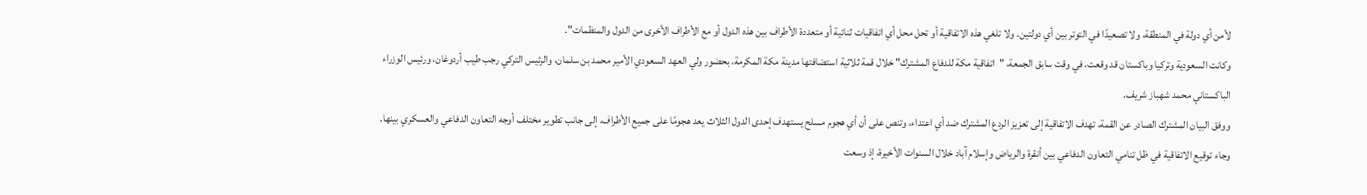لأمن أي دولة في المنطقة، ولا تصعيدًا في التوتر بين أي دولتين. ولا تلغي هذه الاتفاقية أو تحل محل أي اتفاقيات ثنائية أو متعددة الأطراف بين هذه الدول أو مع الأطراف الأخرى من الدول والمنظمات".
وكانت السعودية وتركيا وباكستان قد وقعت، في وقت سابق الجمعة، "اتفاقية مكة للدفاع المشترك" خلال قمة ثلاثية استضافتها مدينة مكة المكرمة، بحضور ولي العهد السعودي الأمير محمد بن سلمان، والرئيس التركي رجب طيب أردوغان، ورئيس الوزراء الباكستاني محمد شهباز شريف.
ووفق البيان المشترك الصادر عن القمة، تهدف الاتفاقية إلى تعزيز الردع المشترك ضد أي اعتداء، وتنص على أن أي هجوم مسلح يستهدف إحدى الدول الثلاث يعد هجومًا على جميع الأطراف، إلى جانب تطوير مختلف أوجه التعاون الدفاعي والعسكري بينها.
وجاء توقيع الاتفاقية في ظل تنامي التعاون الدفاعي بين أنقرة والرياض وإسلام آباد خلال السنوات الأخيرة، إذ وسعت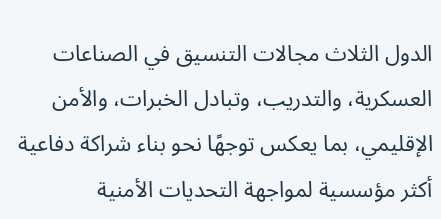الدول الثلاث مجالات التنسيق في الصناعات العسكرية، والتدريب، وتبادل الخبرات، والأمن الإقليمي، بما يعكس توجهًا نحو بناء شراكة دفاعية أكثر مؤسسية لمواجهة التحديات الأمنية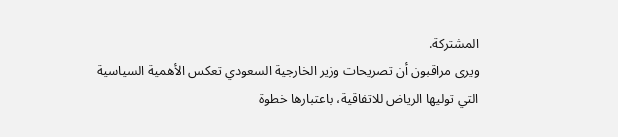المشتركة.
ويرى مراقبون أن تصريحات وزير الخارجية السعودي تعكس الأهمية السياسية التي توليها الرياض للاتفاقية، باعتبارها خطوة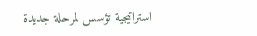استراتيجية تؤسس لمرحلة جديدة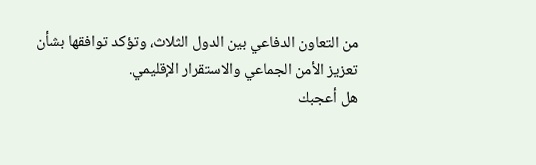من التعاون الدفاعي بين الدول الثلاث، وتؤكد توافقها بشأن تعزيز الأمن الجماعي والاستقرار الإقليمي.
هل أعجبك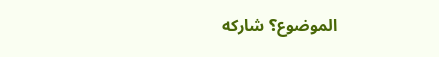الموضوع؟ شاركه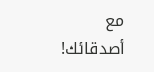مع أصدقائك!